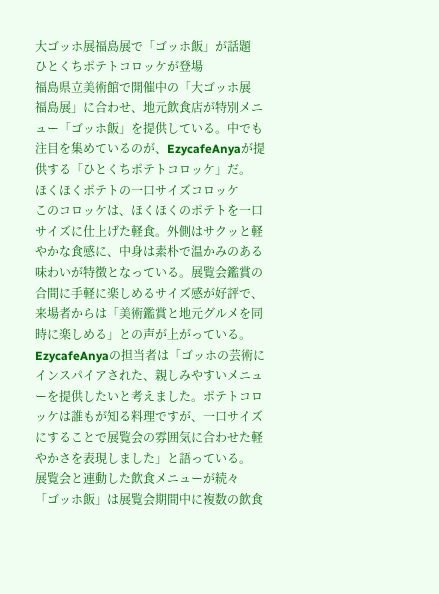大ゴッホ展福島展で「ゴッホ飯」が話題 ひとくちポテトコロッケが登場
福島県立美術館で開催中の「大ゴッホ展 福島展」に合わせ、地元飲食店が特別メニュー「ゴッホ飯」を提供している。中でも注目を集めているのが、EzycafeAnyaが提供する「ひとくちポテトコロッケ」だ。
ほくほくポテトの一口サイズコロッケ
このコロッケは、ほくほくのポテトを一口サイズに仕上げた軽食。外側はサクッと軽やかな食感に、中身は素朴で温かみのある味わいが特徴となっている。展覧会鑑賞の合間に手軽に楽しめるサイズ感が好評で、来場者からは「美術鑑賞と地元グルメを同時に楽しめる」との声が上がっている。
EzycafeAnyaの担当者は「ゴッホの芸術にインスパイアされた、親しみやすいメニューを提供したいと考えました。ポテトコロッケは誰もが知る料理ですが、一口サイズにすることで展覧会の雰囲気に合わせた軽やかさを表現しました」と語っている。
展覧会と連動した飲食メニューが続々
「ゴッホ飯」は展覧会期間中に複数の飲食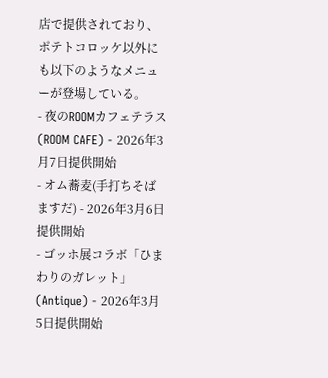店で提供されており、ポテトコロッケ以外にも以下のようなメニューが登場している。
- 夜のROOMカフェテラス(ROOM CAFE) - 2026年3月7日提供開始
- オム蕎麦(手打ちそば ますだ) - 2026年3月6日提供開始
- ゴッホ展コラボ「ひまわりのガレット」(Antique) - 2026年3月5日提供開始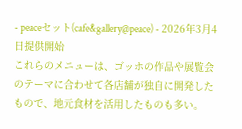- peaceセット(cafe&gallery@peace) - 2026年3月4日提供開始
これらのメニューは、ゴッホの作品や展覧会のテーマに合わせて各店舗が独自に開発したもので、地元食材を活用したものも多い。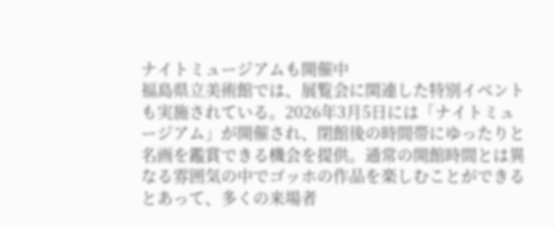ナイトミュージアムも開催中
福島県立美術館では、展覧会に関連した特別イベントも実施されている。2026年3月5日には「ナイトミュージアム」が開催され、閉館後の時間帯にゆったりと名画を鑑賞できる機会を提供。通常の開館時間とは異なる雰囲気の中でゴッホの作品を楽しむことができるとあって、多くの来場者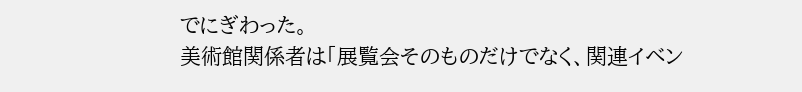でにぎわった。
美術館関係者は「展覧会そのものだけでなく、関連イベン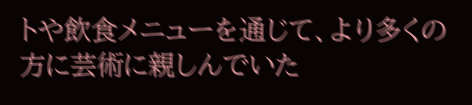トや飲食メニューを通じて、より多くの方に芸術に親しんでいた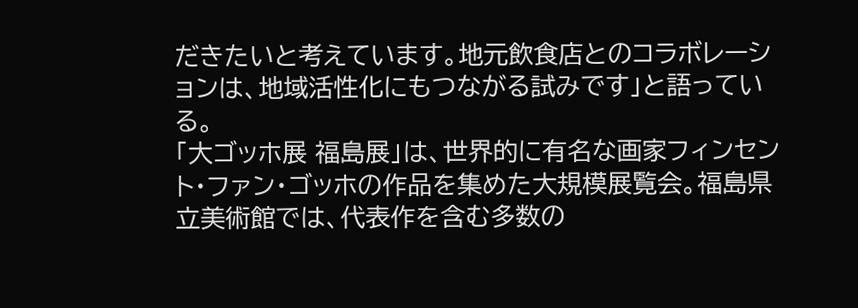だきたいと考えています。地元飲食店とのコラボレーションは、地域活性化にもつながる試みです」と語っている。
「大ゴッホ展 福島展」は、世界的に有名な画家フィンセント・ファン・ゴッホの作品を集めた大規模展覧会。福島県立美術館では、代表作を含む多数の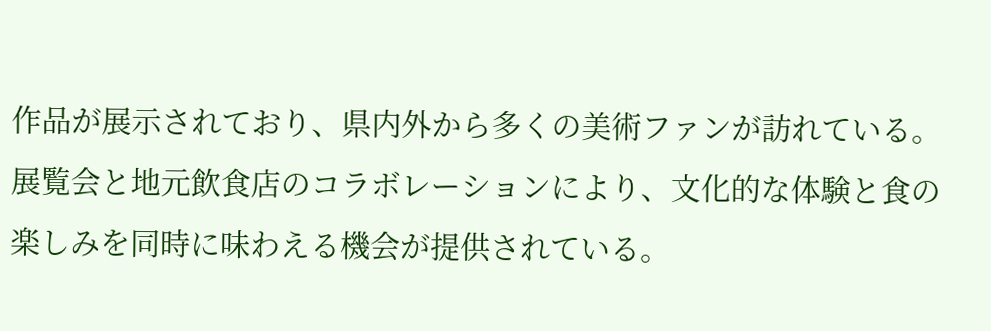作品が展示されており、県内外から多くの美術ファンが訪れている。展覧会と地元飲食店のコラボレーションにより、文化的な体験と食の楽しみを同時に味わえる機会が提供されている。